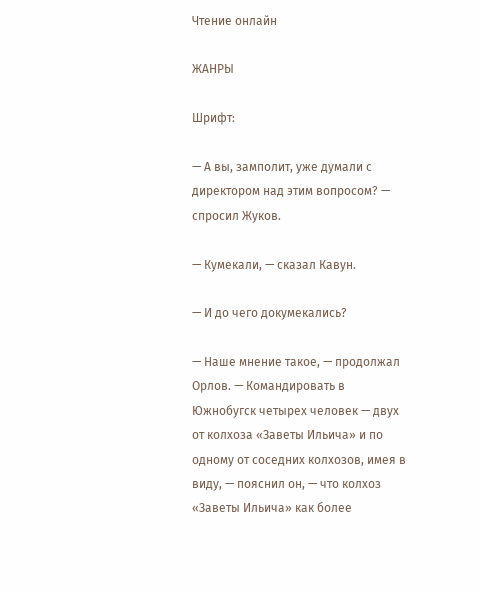Чтение онлайн

ЖАНРЫ

Шрифт:

— А вы, замполит, уже думали с директором над этим вопросом? — спросил Жуков.

— Кумекали, — сказал Кавун.

— И до чего докумекались?

— Наше мнение такое, — продолжал Орлов. — Командировать в Южнобугск четырех человек — двух от колхоза «Заветы Ильича» и по одному от соседних колхозов, имея в виду, — пояснил он, — что колхоз «Заветы Ильича» как более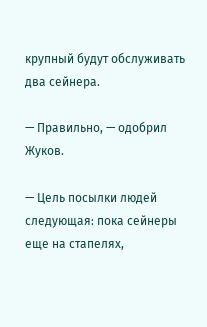крупный будут обслуживать два сейнера.

— Правильно, — одобрил Жуков.

— Цель посылки людей следующая: пока сейнеры еще на стапелях,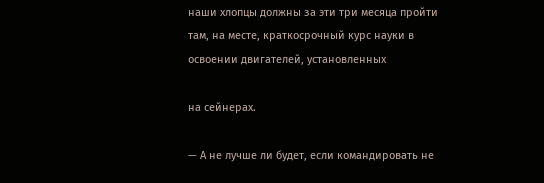наши хлопцы должны за эти три месяца пройти там, на месте, краткосрочный курс науки в освоении двигателей, установленных

на сейнерах.

— А не лучше ли будет, если командировать не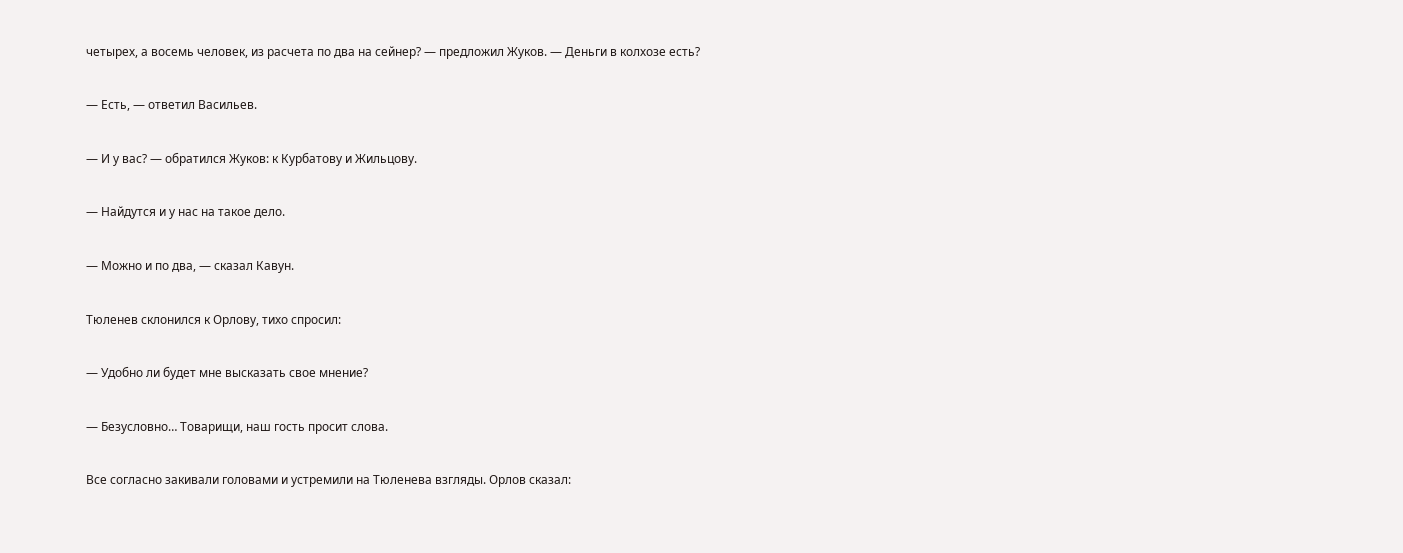четырех, а восемь человек, из расчета по два на сейнер? — предложил Жуков. — Деньги в колхозе есть?

— Есть, — ответил Васильев.

— И у вас? — обратился Жуков: к Курбатову и Жильцову.

— Найдутся и у нас на такое дело.

— Можно и по два, — сказал Кавун.

Тюленев склонился к Орлову, тихо спросил:

— Удобно ли будет мне высказать свое мнение?

— Безусловно… Товарищи, наш гость просит слова.

Все согласно закивали головами и устремили на Тюленева взгляды. Орлов сказал: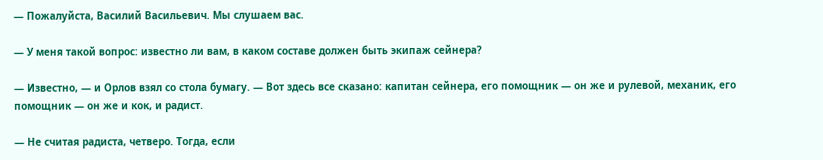— Пожалуйста, Василий Васильевич. Мы слушаем вас.

— У меня такой вопрос: известно ли вам, в каком составе должен быть экипаж сейнера?

— Известно, — и Орлов взял со стола бумагу. — Вот здесь все сказано: капитан сейнера, его помощник — он же и рулевой, механик, его помощник — он же и кок, и радист.

— Не считая радиста, четверо. Тогда, если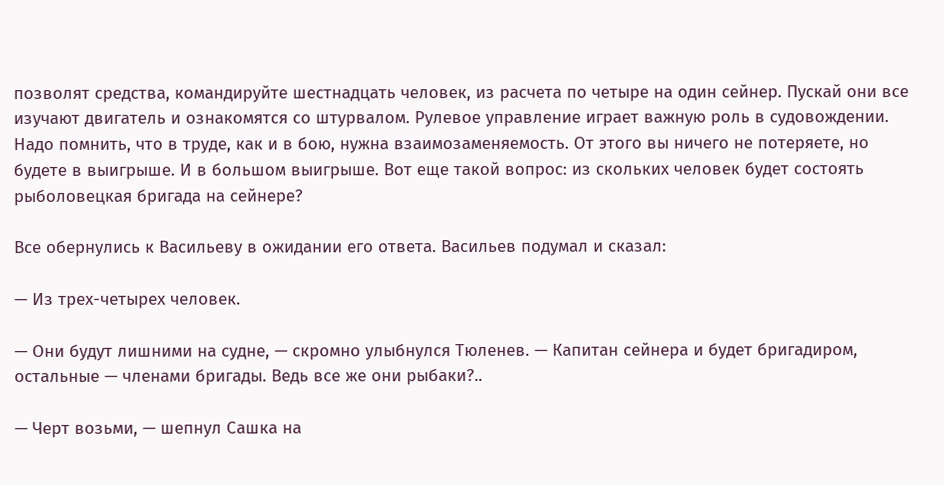позволят средства, командируйте шестнадцать человек, из расчета по четыре на один сейнер. Пускай они все изучают двигатель и ознакомятся со штурвалом. Рулевое управление играет важную роль в судовождении. Надо помнить, что в труде, как и в бою, нужна взаимозаменяемость. От этого вы ничего не потеряете, но будете в выигрыше. И в большом выигрыше. Вот еще такой вопрос: из скольких человек будет состоять рыболовецкая бригада на сейнере?

Все обернулись к Васильеву в ожидании его ответа. Васильев подумал и сказал:

— Из трех-четырех человек.

— Они будут лишними на судне, — скромно улыбнулся Тюленев. — Капитан сейнера и будет бригадиром, остальные — членами бригады. Ведь все же они рыбаки?..

— Черт возьми, — шепнул Сашка на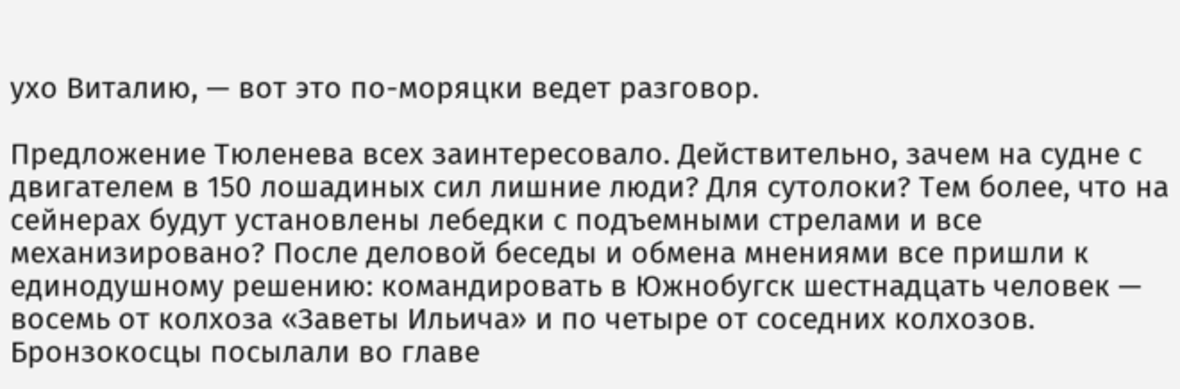ухо Виталию, — вот это по-моряцки ведет разговор.

Предложение Тюленева всех заинтересовало. Действительно, зачем на судне с двигателем в 150 лошадиных сил лишние люди? Для сутолоки? Тем более, что на сейнерах будут установлены лебедки с подъемными стрелами и все механизировано? После деловой беседы и обмена мнениями все пришли к единодушному решению: командировать в Южнобугск шестнадцать человек — восемь от колхоза «Заветы Ильича» и по четыре от соседних колхозов. Бронзокосцы посылали во главе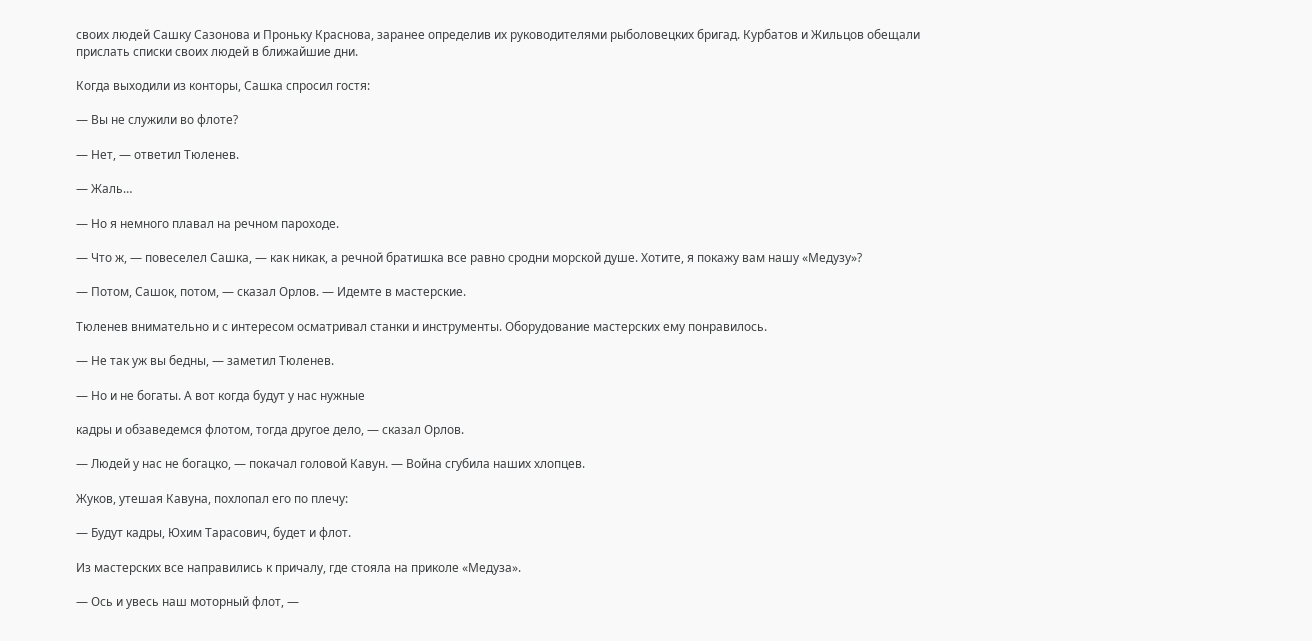своих людей Сашку Сазонова и Проньку Краснова, заранее определив их руководителями рыболовецких бригад. Курбатов и Жильцов обещали прислать списки своих людей в ближайшие дни.

Когда выходили из конторы, Сашка спросил гостя:

— Вы не служили во флоте?

— Нет, — ответил Тюленев.

— Жаль…

— Но я немного плавал на речном пароходе.

— Что ж, — повеселел Сашка, — как никак, а речной братишка все равно сродни морской душе. Хотите, я покажу вам нашу «Медузу»?

— Потом, Сашок, потом, — сказал Орлов. — Идемте в мастерские.

Тюленев внимательно и с интересом осматривал станки и инструменты. Оборудование мастерских ему понравилось.

— Не так уж вы бедны, — заметил Тюленев.

— Но и не богаты. А вот когда будут у нас нужные

кадры и обзаведемся флотом, тогда другое дело, — сказал Орлов.

— Людей у нас не богацко, — покачал головой Кавун. — Война сгубила наших хлопцев.

Жуков, утешая Кавуна, похлопал его по плечу:

— Будут кадры, Юхим Тарасович, будет и флот.

Из мастерских все направились к причалу, где стояла на приколе «Медуза».

— Ось и увесь наш моторный флот, —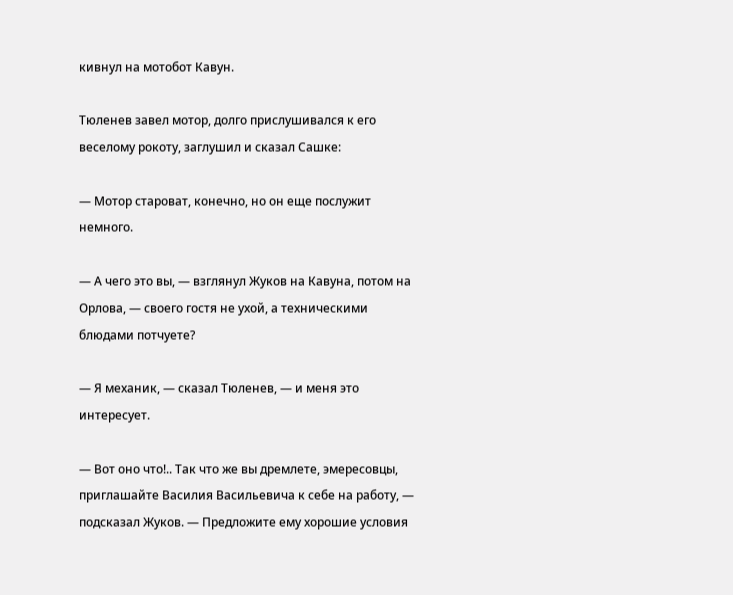кивнул на мотобот Кавун.

Тюленев завел мотор, долго прислушивался к его веселому рокоту, заглушил и сказал Сашке:

— Мотор староват, конечно, но он еще послужит немного.

— А чего это вы, — взглянул Жуков на Кавуна, потом на Орлова, — своего гостя не ухой, а техническими блюдами потчуете?

— Я механик, — сказал Тюленев, — и меня это интересует.

— Вот оно что!.. Так что же вы дремлете, эмересовцы, приглашайте Василия Васильевича к себе на работу, — подсказал Жуков. — Предложите ему хорошие условия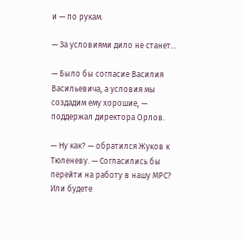и — по рукам.

— За условиями дило не станет…

— Было бы согласие Василия Васильевича, а условия мы создадим ему хорошие, — поддержал директора Орлов.

— Ну как? — обратился Жуков к Тюленеву. — Согласились бы перейти на работу в нашу МРС? Или будете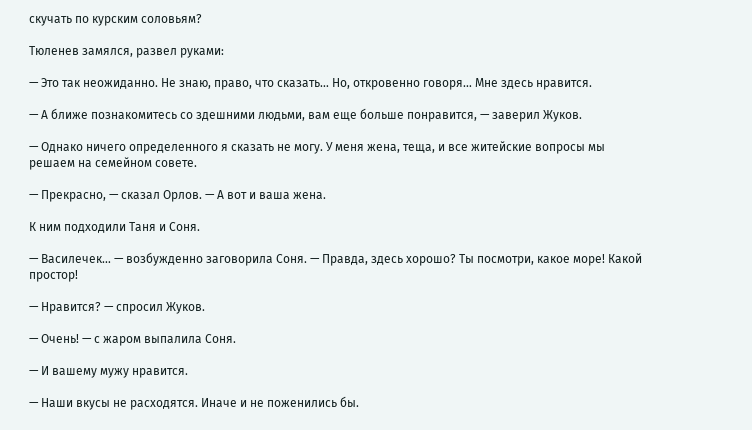скучать по курским соловьям?

Тюленев замялся, развел руками:

— Это так неожиданно. Не знаю, право, что сказать… Но, откровенно говоря… Мне здесь нравится.

— А ближе познакомитесь со здешними людьми, вам еще больше понравится, — заверил Жуков.

— Однако ничего определенного я сказать не могу. У меня жена, теща, и все житейские вопросы мы решаем на семейном совете.

— Прекрасно, — сказал Орлов. — А вот и ваша жена.

К ним подходили Таня и Соня.

— Василечек… — возбужденно заговорила Соня. — Правда, здесь хорошо? Ты посмотри, какое море! Какой простор!

— Нравится? — спросил Жуков.

— Очень! — с жаром выпалила Соня.

— И вашему мужу нравится.

— Наши вкусы не расходятся. Иначе и не поженились бы.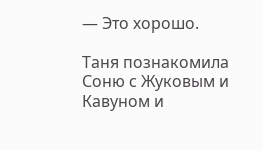— Это хорошо.

Таня познакомила Соню с Жуковым и Кавуном и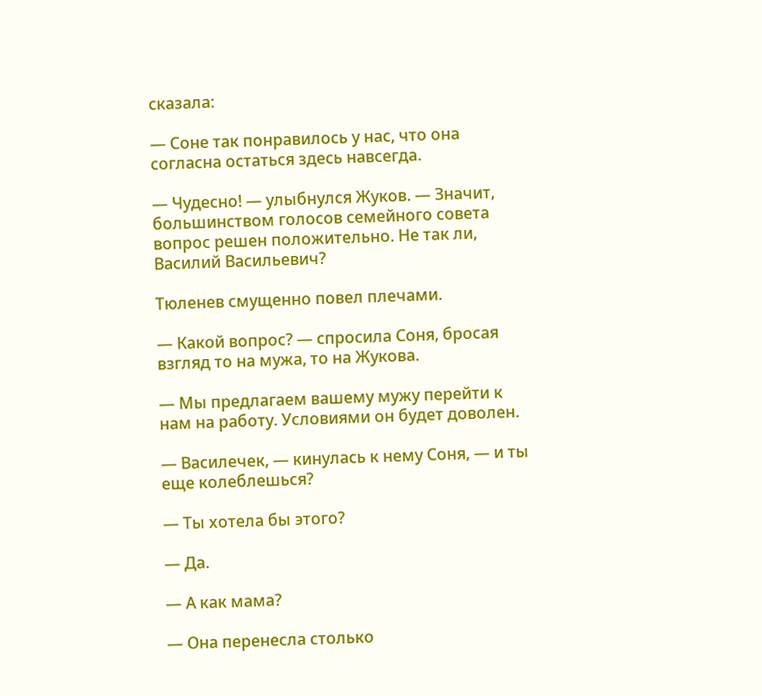сказала:

— Соне так понравилось у нас, что она согласна остаться здесь навсегда.

— Чудесно! — улыбнулся Жуков. — Значит, большинством голосов семейного совета вопрос решен положительно. Не так ли, Василий Васильевич?

Тюленев смущенно повел плечами.

— Какой вопрос? — спросила Соня, бросая взгляд то на мужа, то на Жукова.

— Мы предлагаем вашему мужу перейти к нам на работу. Условиями он будет доволен.

— Василечек, — кинулась к нему Соня, — и ты еще колеблешься?

— Ты хотела бы этого?

— Да.

— А как мама?

— Она перенесла столько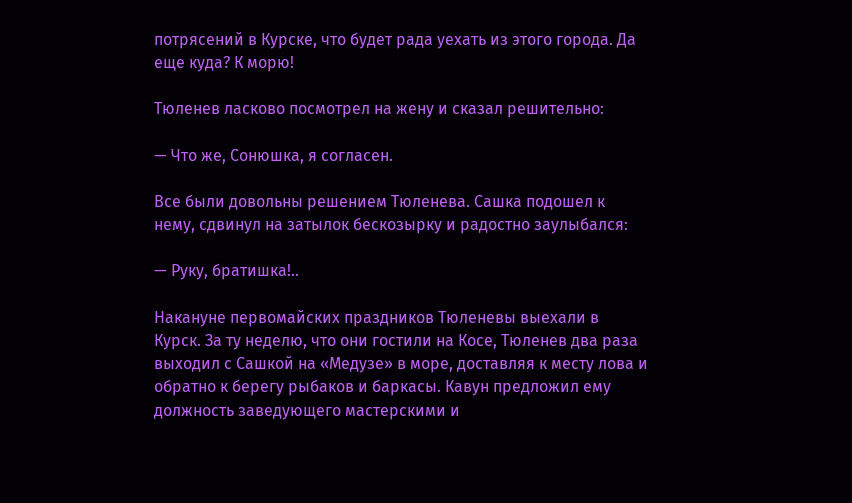потрясений в Курске, что будет рада уехать из этого города. Да еще куда? К морю!

Тюленев ласково посмотрел на жену и сказал решительно:

— Что же, Сонюшка, я согласен.

Все были довольны решением Тюленева. Сашка подошел к нему, сдвинул на затылок бескозырку и радостно заулыбался:

— Руку, братишка!..

Накануне первомайских праздников Тюленевы выехали в Курск. За ту неделю, что они гостили на Косе, Тюленев два раза выходил с Сашкой на «Медузе» в море, доставляя к месту лова и обратно к берегу рыбаков и баркасы. Кавун предложил ему должность заведующего мастерскими и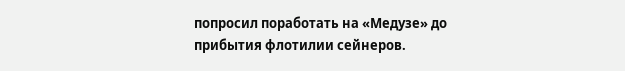попросил поработать на «Медузе» до прибытия флотилии сейнеров.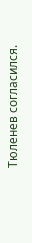Тюленев согласился.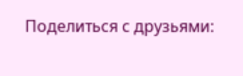Поделиться с друзьями: